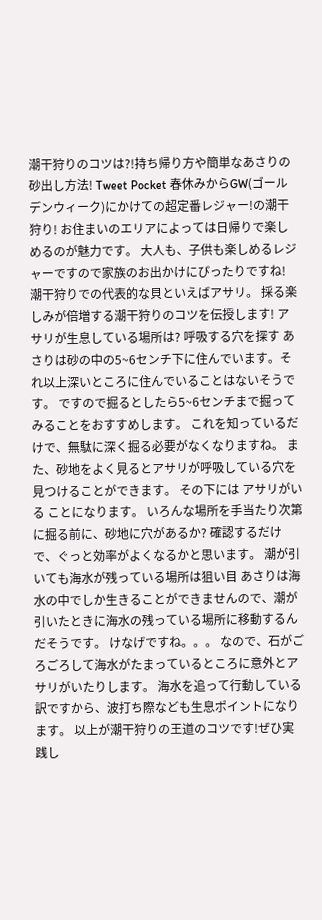潮干狩りのコツは?!持ち帰り方や簡単なあさりの砂出し方法! Tweet Pocket 春休みからGW(ゴールデンウィーク)にかけての超定番レジャー!の潮干狩り! お住まいのエリアによっては日帰りで楽しめるのが魅力です。 大人も、子供も楽しめるレジャーですので家族のお出かけにぴったりですね! 潮干狩りでの代表的な貝といえばアサリ。 採る楽しみが倍増する潮干狩りのコツを伝授します! アサリが生息している場所は? 呼吸する穴を探す あさりは砂の中の5~6センチ下に住んでいます。それ以上深いところに住んでいることはないそうです。 ですので掘るとしたら5~6センチまで掘ってみることをおすすめします。 これを知っているだけで、無駄に深く掘る必要がなくなりますね。 また、砂地をよく見るとアサリが呼吸している穴を見つけることができます。 その下には アサリがいる ことになります。 いろんな場所を手当たり次第に掘る前に、砂地に穴があるか? 確認するだけで、ぐっと効率がよくなるかと思います。 潮が引いても海水が残っている場所は狙い目 あさりは海水の中でしか生きることができませんので、潮が引いたときに海水の残っている場所に移動するんだそうです。 けなげですね。。。 なので、石がごろごろして海水がたまっているところに意外とアサリがいたりします。 海水を追って行動している訳ですから、波打ち際なども生息ポイントになります。 以上が潮干狩りの王道のコツです!ぜひ実践し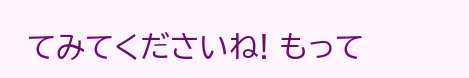てみてくださいね! もって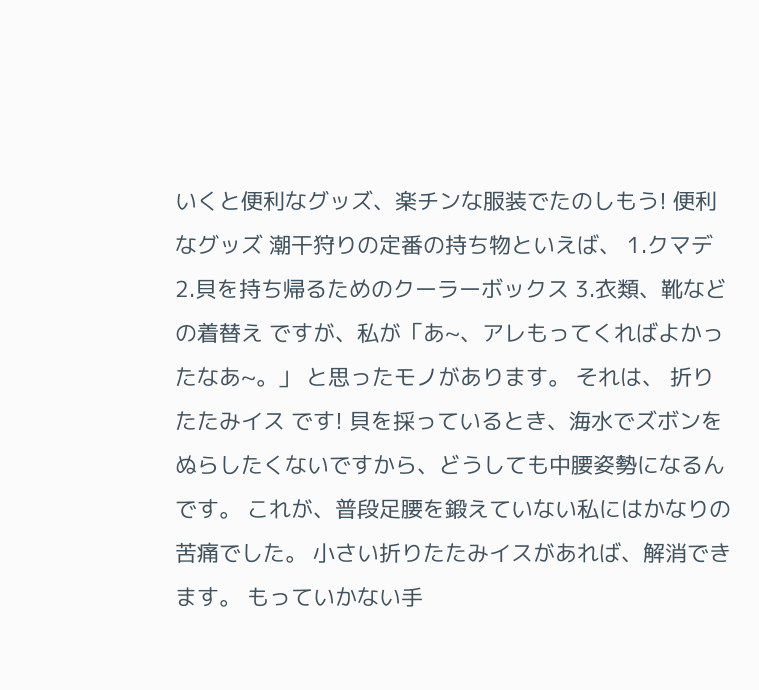いくと便利なグッズ、楽チンな服装でたのしもう! 便利なグッズ 潮干狩りの定番の持ち物といえば、 1.クマデ 2.貝を持ち帰るためのクーラーボックス 3.衣類、靴などの着替え ですが、私が「あ~、アレもってくればよかったなあ~。」 と思ったモノがあります。 それは、 折りたたみイス です! 貝を採っているとき、海水でズボンをぬらしたくないですから、どうしても中腰姿勢になるんです。 これが、普段足腰を鍛えていない私にはかなりの苦痛でした。 小さい折りたたみイスがあれば、解消できます。 もっていかない手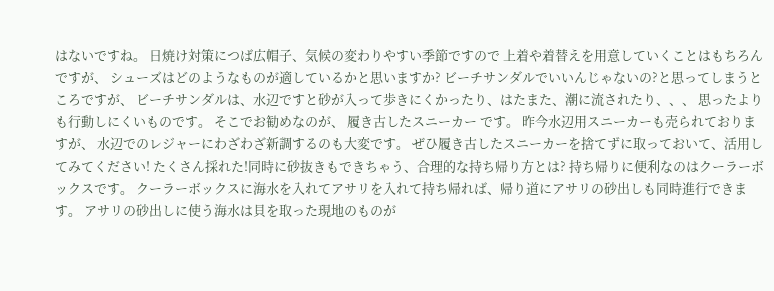はないですね。 日焼け対策につば広帽子、気候の変わりやすい季節ですので 上着や着替えを用意していくことはもちろんですが、 シューズはどのようなものが適しているかと思いますか? ビーチサンダルでいいんじゃないの?と思ってしまうところですが、 ビーチサンダルは、水辺ですと砂が入って歩きにくかったり、はたまた、潮に流されたり、、、 思ったよりも行動しにくいものです。 そこでお勧めなのが、 履き古したスニーカー です。 昨今水辺用スニーカーも売られておりますが、 水辺でのレジャーにわざわざ新調するのも大変です。 ぜひ履き古したスニーカーを捨てずに取っておいて、活用してみてください! たくさん採れた!同時に砂抜きもできちゃう、合理的な持ち帰り方とは? 持ち帰りに便利なのはクーラーボックスです。 クーラーボックスに海水を入れてアサリを入れて持ち帰れば、帰り道にアサリの砂出しも同時進行できます。 アサリの砂出しに使う海水は貝を取った現地のものが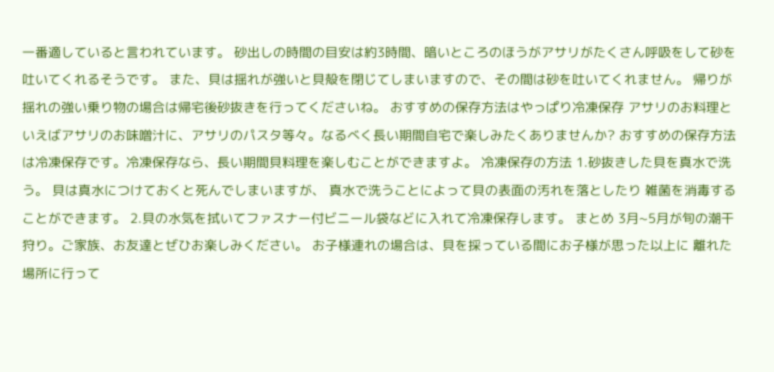一番適していると言われています。 砂出しの時間の目安は約3時間、暗いところのほうがアサリがたくさん呼吸をして砂を吐いてくれるそうです。 また、貝は揺れが強いと貝殻を閉じてしまいますので、その間は砂を吐いてくれません。 帰りが揺れの強い乗り物の場合は帰宅後砂抜きを行ってくださいね。 おすすめの保存方法はやっぱり冷凍保存 アサリのお料理といえばアサリのお味噌汁に、アサリのパスタ等々。なるべく長い期間自宅で楽しみたくありませんか? おすすめの保存方法は冷凍保存です。冷凍保存なら、長い期間貝料理を楽しむことができますよ。 冷凍保存の方法 1.砂抜きした貝を真水で洗う。 貝は真水につけておくと死んでしまいますが、 真水で洗うことによって貝の表面の汚れを落としたり 雑菌を消毒することができます。 2.貝の水気を拭いてファスナー付ビニール袋などに入れて冷凍保存します。 まとめ 3月~5月が旬の潮干狩り。ご家族、お友達とぜひお楽しみください。 お子様連れの場合は、貝を採っている間にお子様が思った以上に 離れた場所に行って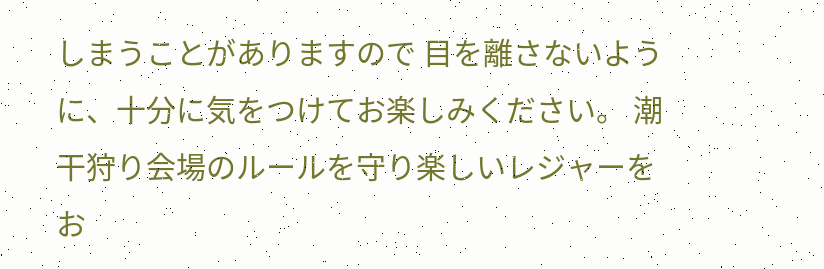しまうことがありますので 目を離さないように、十分に気をつけてお楽しみください。 潮干狩り会場のルールを守り楽しいレジャーをお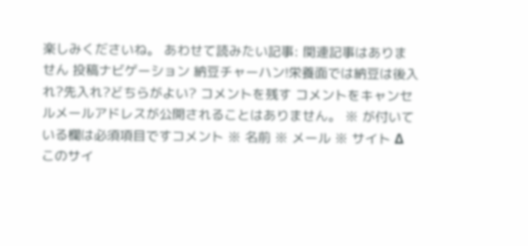楽しみくださいね。 あわせて読みたい記事: 関連記事はありません 投稿ナビゲーション 納豆チャーハン!栄養面では納豆は後入れ?先入れ?どちらがよい? コメントを残す コメントをキャンセルメールアドレスが公開されることはありません。 ※ が付いている欄は必須項目ですコメント ※ 名前 ※ メール ※ サイト Δ このサイ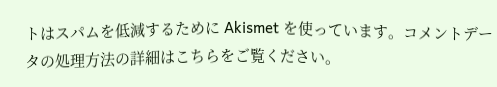トはスパムを低減するために Akismet を使っています。コメントデータの処理方法の詳細はこちらをご覧ください。